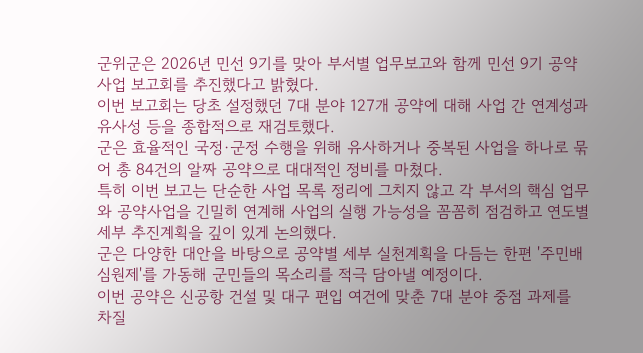군위군은 2026년 민선 9기를 맞아 부서별 업무보고와 함께 민선 9기 공약사업 보고회를 추진했다고 밝혔다.
이번 보고회는 당초 설정했던 7대 분야 127개 공약에 대해 사업 간 연계성과 유사성 등을 종합적으로 재검토했다.
군은 효율적인 국정·군정 수행을 위해 유사하거나 중복된 사업을 하나로 묶어 총 84건의 알짜 공약으로 대대적인 정비를 마쳤다.
특히 이번 보고는 단순한 사업 목록 정리에 그치지 않고 각 부서의 핵심 업무와 공약사업을 긴밀히 연계해 사업의 실행 가능성을 꼼꼼히 점검하고 연도별 세부 추진계획을 깊이 있게 논의했다.
군은 다양한 대안을 바탕으로 공약별 세부 실천계획을 다듬는 한편 '주민배심원제'를 가동해 군민들의 목소리를 적극 담아낼 예정이다.
이번 공약은 신공항 건설 및 대구 편입 여건에 맞춘 7대 분야 중점 과제를 차질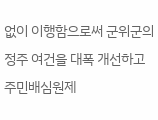없이 이행함으로써 군위군의 정주 여건을 대폭 개선하고 주민배심원제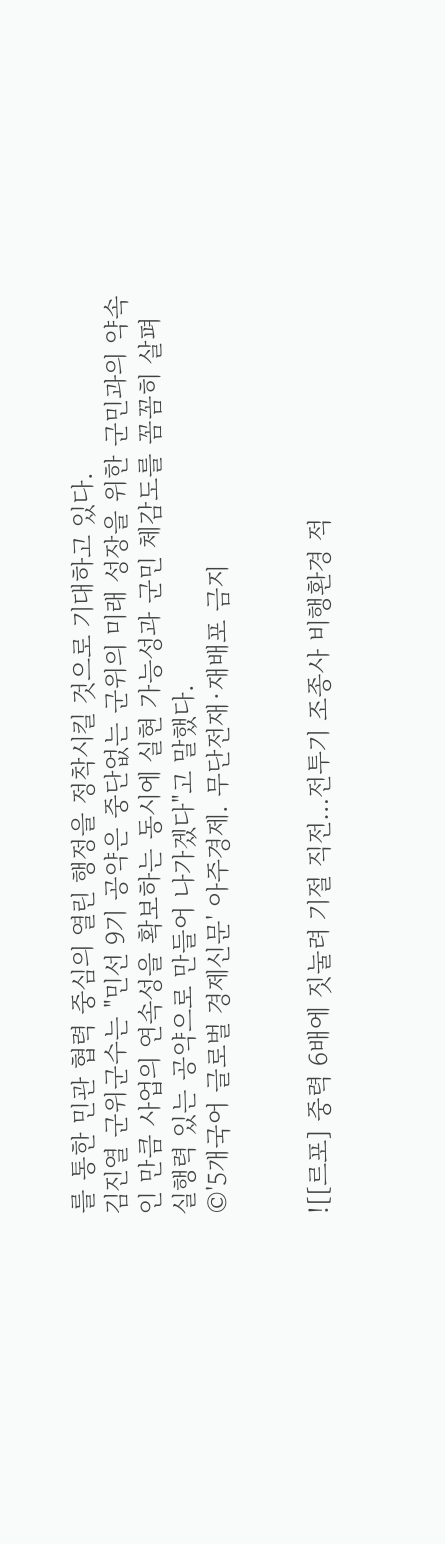를 통한 민관 협력 중심의 열린 행정을 정착시킬 것으로 기대하고 있다.
김진열 군위군수는 "민선 9기 공약은 중단없는 군위의 미래 성장을 위한 군민과의 약속인 만큼 사업의 연속성을 확보하는 동시에 실현 가능성과 군민 체감도를 꼼꼼히 살펴 실행력 있는 공약으로 만들어 나가겠다"고 말했다.
©'5개국어 글로벌 경제신문' 아주경제. 무단전재·재배포 금지


![[르포] 중력 6배에 짓눌려 기절 직전…전투기 조종사 비행환경 적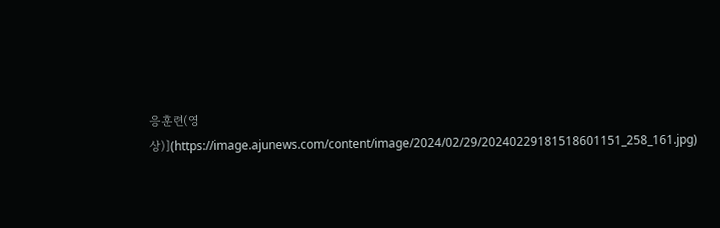응훈련(영상)](https://image.ajunews.com/content/image/2024/02/29/20240229181518601151_258_161.jpg)